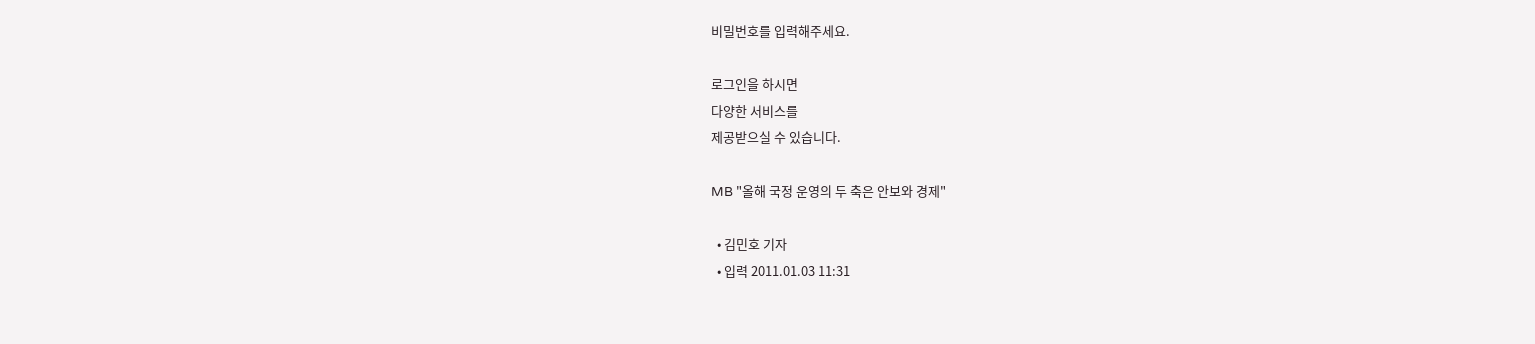비밀번호를 입력해주세요.

로그인을 하시면
다양한 서비스를
제공받으실 수 있습니다.

MB "올해 국정 운영의 두 축은 안보와 경제"

  • 김민호 기자
  • 입력 2011.01.03 11:31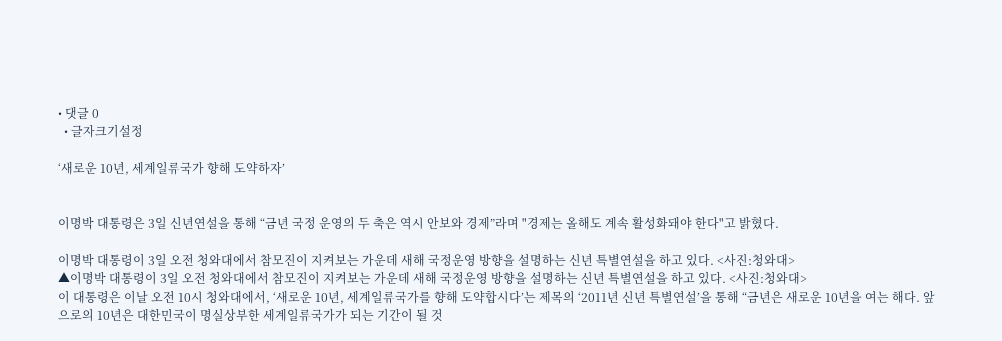• 댓글 0
  • 글자크기설정

‘새로운 10년, 세계일류국가 향해 도약하자’


이명박 대통령은 3일 신년연설을 통해 “금년 국정 운영의 두 축은 역시 안보와 경제”라며 "경제는 올해도 계속 활성화돼야 한다"고 밝혔다.

이명박 대통령이 3일 오전 청와대에서 참모진이 지켜보는 가운데 새해 국정운영 방향을 설명하는 신년 특별연설을 하고 있다. <사진:청와대>
▲이명박 대통령이 3일 오전 청와대에서 참모진이 지켜보는 가운데 새해 국정운영 방향을 설명하는 신년 특별연설을 하고 있다. <사진:청와대>
이 대통령은 이날 오전 10시 청와대에서, ‘새로운 10년, 세계일류국가를 향해 도약합시다’는 제목의 ‘2011년 신년 특별연설’을 통해 “금년은 새로운 10년을 여는 해다. 앞으로의 10년은 대한민국이 명실상부한 세계일류국가가 되는 기간이 될 것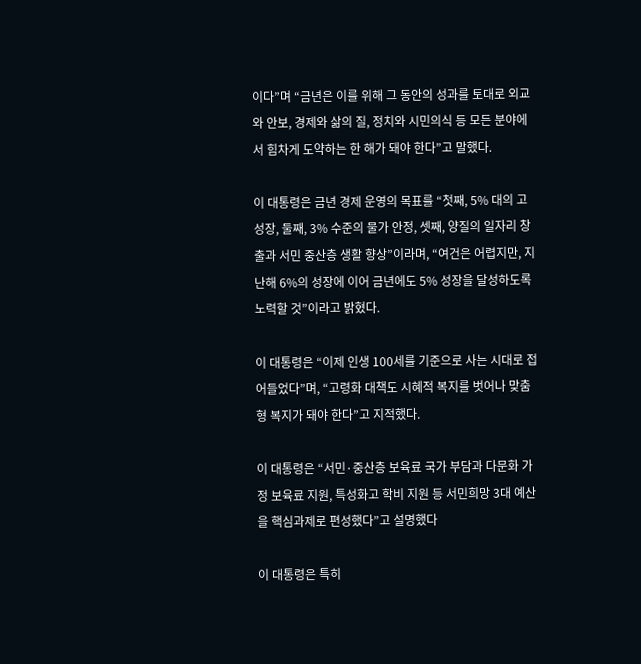이다”며 “금년은 이를 위해 그 동안의 성과를 토대로 외교와 안보, 경제와 삶의 질, 정치와 시민의식 등 모든 분야에서 힘차게 도약하는 한 해가 돼야 한다”고 말했다.

이 대통령은 금년 경제 운영의 목표를 “첫째, 5% 대의 고성장, 둘째, 3% 수준의 물가 안정, 셋째, 양질의 일자리 창출과 서민 중산층 생활 향상”이라며, “여건은 어렵지만, 지난해 6%의 성장에 이어 금년에도 5% 성장을 달성하도록 노력할 것”이라고 밝혔다.

이 대통령은 “이제 인생 100세를 기준으로 사는 시대로 접어들었다”며, “고령화 대책도 시혜적 복지를 벗어나 맞춤형 복지가 돼야 한다”고 지적했다.

이 대통령은 “서민·중산층 보육료 국가 부담과 다문화 가정 보육료 지원, 특성화고 학비 지원 등 서민희망 3대 예산을 핵심과제로 편성했다”고 설명했다

이 대통령은 특히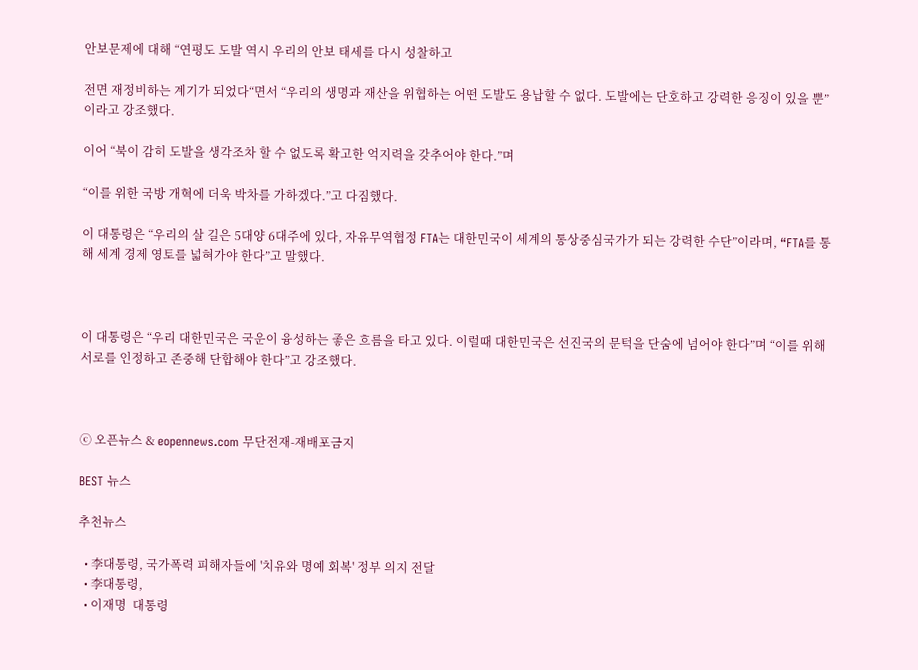안보문제에 대해 “연평도 도발 역시 우리의 안보 태세를 다시 성찰하고

전면 재정비하는 계기가 되었다“면서 “우리의 생명과 재산을 위협하는 어떤 도발도 용납할 수 없다. 도발에는 단호하고 강력한 응징이 있을 뿐”이라고 강조했다.

이어 “북이 감히 도발을 생각조차 할 수 없도록 확고한 억지력을 갖추어야 한다.”며

“이를 위한 국방 개혁에 더욱 박차를 가하겠다.”고 다짐했다.

이 대통령은 “우리의 살 길은 5대양 6대주에 있다, 자유무역협정 FTA는 대한민국이 세계의 통상중심국가가 되는 강력한 수단”이라며, “FTA를 통해 세계 경제 영토를 넓혀가야 한다”고 말했다.



이 대통령은 “우리 대한민국은 국운이 융성하는 좋은 흐름을 타고 있다. 이럴때 대한민국은 선진국의 문턱을 단숨에 넘어야 한다”며 “이를 위해 서로를 인정하고 존중해 단합해야 한다”고 강조했다.



ⓒ 오픈뉴스 & eopennews.com 무단전재-재배포금지

BEST 뉴스

추천뉴스

  • 李대통령, 국가폭력 피해자들에 '치유와 명예 회복' 정부 의지 전달
  • 李대통령,
  • 이재명  대통령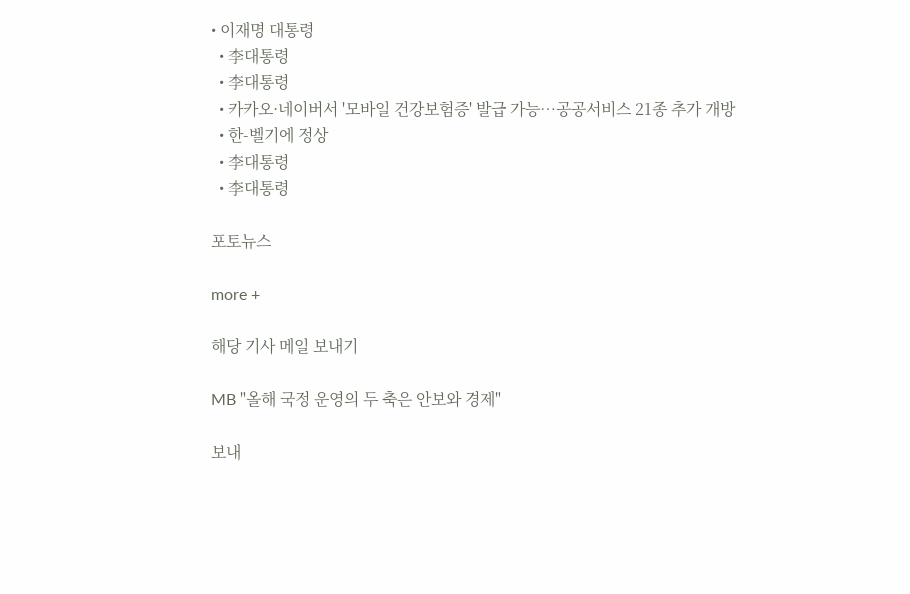• 이재명 대통령
  • 李대통령
  • 李대통령
  • 카카오·네이버서 '모바일 건강보험증' 발급 가능…공공서비스 21종 추가 개방
  • 한-벨기에 정상
  • 李대통령
  • 李대통령

포토뉴스

more +

해당 기사 메일 보내기

MB "올해 국정 운영의 두 축은 안보와 경제"

보내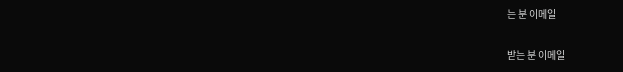는 분 이메일

받는 분 이메일